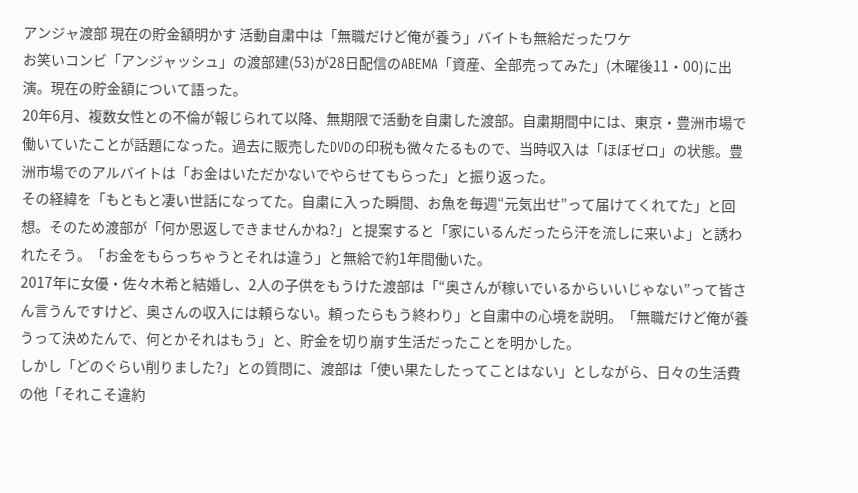アンジャ渡部 現在の貯金額明かす 活動自粛中は「無職だけど俺が養う」バイトも無給だったワケ
お笑いコンビ「アンジャッシュ」の渡部建(53)が28日配信のABEMA「資産、全部売ってみた」(木曜後11・00)に出演。現在の貯金額について語った。
20年6月、複数女性との不倫が報じられて以降、無期限で活動を自粛した渡部。自粛期間中には、東京・豊洲市場で働いていたことが話題になった。過去に販売したDVDの印税も微々たるもので、当時収入は「ほぼゼロ」の状態。豊洲市場でのアルバイトは「お金はいただかないでやらせてもらった」と振り返った。
その経緯を「もともと凄い世話になってた。自粛に入った瞬間、お魚を毎週“元気出せ”って届けてくれてた」と回想。そのため渡部が「何か恩返しできませんかね?」と提案すると「家にいるんだったら汗を流しに来いよ」と誘われたそう。「お金をもらっちゃうとそれは違う」と無給で約1年間働いた。
2017年に女優・佐々木希と結婚し、2人の子供をもうけた渡部は「“奥さんが稼いでいるからいいじゃない”って皆さん言うんですけど、奥さんの収入には頼らない。頼ったらもう終わり」と自粛中の心境を説明。「無職だけど俺が養うって決めたんで、何とかそれはもう」と、貯金を切り崩す生活だったことを明かした。
しかし「どのぐらい削りました?」との質問に、渡部は「使い果たしたってことはない」としながら、日々の生活費の他「それこそ違約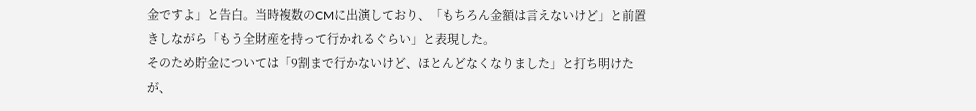金ですよ」と告白。当時複数のCMに出演しており、「もちろん金額は言えないけど」と前置きしながら「もう全財産を持って行かれるぐらい」と表現した。
そのため貯金については「9割まで行かないけど、ほとんどなくなりました」と打ち明けたが、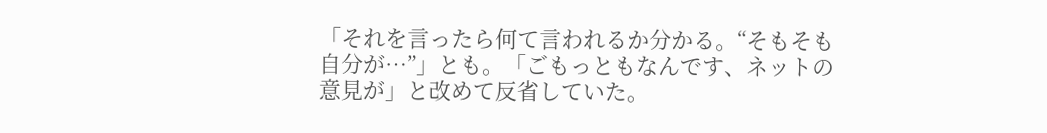「それを言ったら何て言われるか分かる。“そもそも自分が…”」とも。「ごもっともなんです、ネットの意見が」と改めて反省していた。